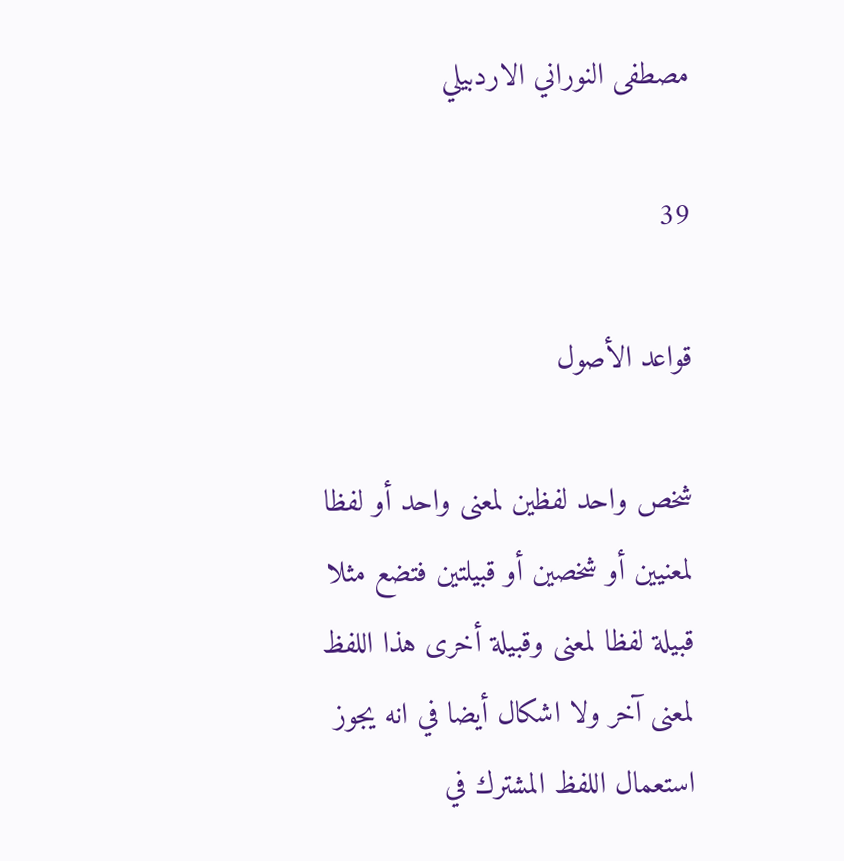مصطفى النوراني الاردبيلي

39

قواعد الأصول

شخص واحد لفظين لمعنى واحد أو لفظا لمعنيين أو شخصين أو قبيلتين فتضع مثلا قبيلة لفظا لمعنى وقبيلة أخرى هذا اللفظ لمعنى آخر ولا اشكال أيضا في انه يجوز استعمال اللفظ المشترك في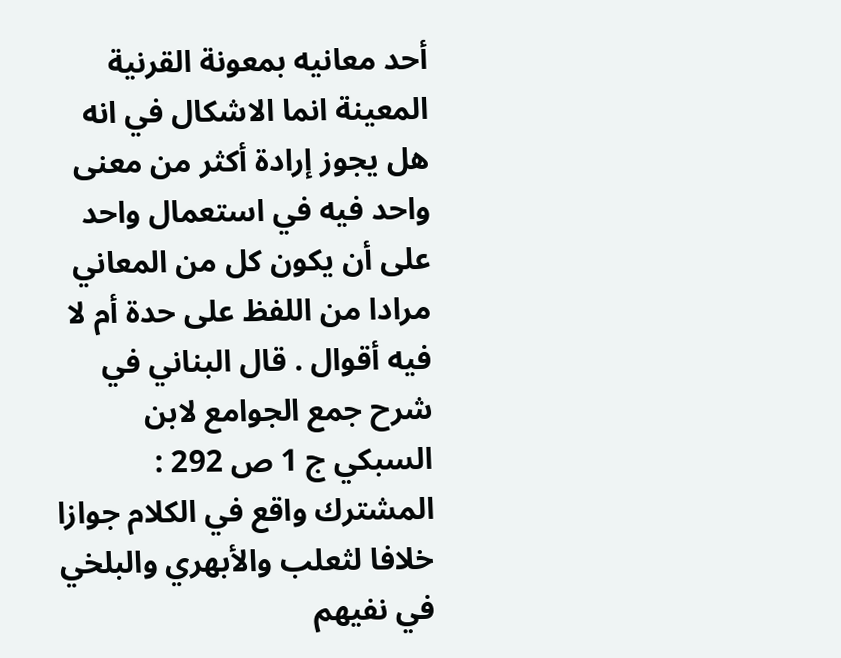أحد معانيه بمعونة القرنية المعينة انما الاشكال في انه هل يجوز إرادة أكثر من معنى واحد فيه في استعمال واحد على أن يكون كل من المعاني مرادا من اللفظ على حدة أم لا فيه أقوال . قال البناني في شرح جمع الجوامع لابن السبكي ج 1 ص 292 : المشترك واقع في الكلام جوازا خلافا لثعلب والأبهري والبلخي في نفيهم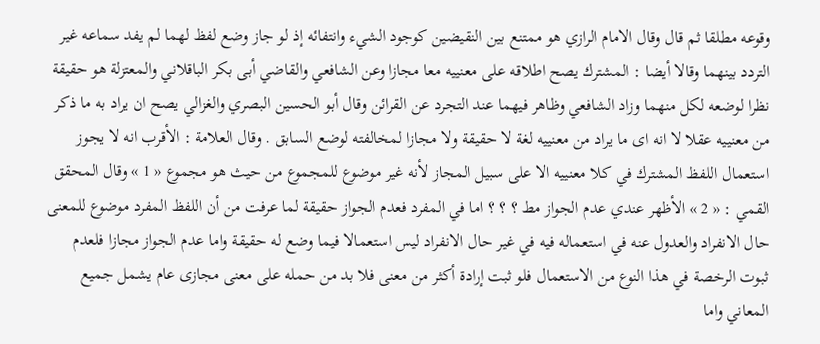وقوعه مطلقا ثم قال وقال الامام الرازي هو ممتنع بين النقيضين كوجود الشيء وانتفائه إذ لو جاز وضع لفظ لهما لم يفد سماعه غير التردد بينهما وقالا أيضا : المشترك يصح اطلاقه على معنييه معا مجازا وعن الشافعي والقاضي أبى بكر الباقلاني والمعتزلة هو حقيقة نظرا لوضعه لكل منهما وزاد الشافعي وظاهر فيهما عند التجرد عن القرائن وقال أبو الحسين البصري والغزالي يصح ان يراد به ما ذكر من معنييه عقلا لا انه اى ما يراد من معنييه لغة لا حقيقة ولا مجازا لمخالفته لوضع السابق . وقال العلامة : الأقرب انه لا يجوز استعمال اللفظ المشترك في كلا معنييه الا على سبيل المجاز لأنه غير موضوع للمجموع من حيث هو مجموع « 1 » وقال المحقق القمي : « 2 » الأظهر عندي عدم الجواز مط ؟ ؟ ؟ اما في المفرد فعدم الجواز حقيقة لما عرفت من أن اللفظ المفرد موضوع للمعنى حال الانفراد والعدول عنه في استعماله فيه في غير حال الانفراد ليس استعمالا فيما وضع له حقيقة واما عدم الجواز مجازا فلعدم ثبوت الرخصة في هذا النوع من الاستعمال فلو ثبت إرادة أكثر من معنى فلا بد من حمله على معنى مجازى عام يشمل جميع المعاني واما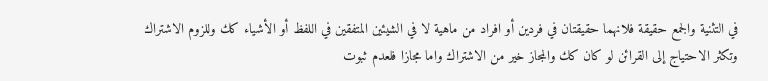في التثنية والجمع حقيقة فلانهما حقيقتان في فردين أو افراد من ماهية لا في الشيئين المتفقين في اللفظ أو الأشياء كك وللزوم الاشتراك وتكثر الاحتياج إلى القرائن لو كان كك والمجاز خير من الاشتراك واما مجازا فلعدم ثبوت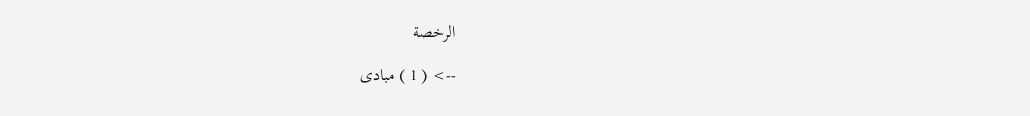الرخصة

--> ( 1 ) مبادى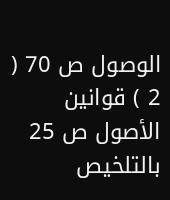الوصول ص 70 ( 2 ) قوانين الأصول ص 25 بالتلخيص